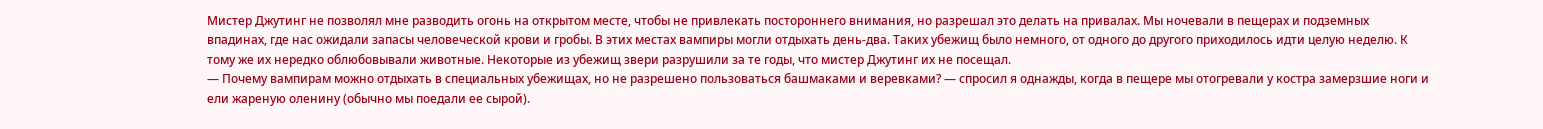Мистер Джутинг не позволял мне разводить огонь на открытом месте, чтобы не привлекать постороннего внимания, но разрешал это делать на привалах. Мы ночевали в пещерах и подземных впадинах, где нас ожидали запасы человеческой крови и гробы. В этих местах вампиры могли отдыхать день-два. Таких убежищ было немного, от одного до другого приходилось идти целую неделю. К тому же их нередко облюбовывали животные. Некоторые из убежищ звери разрушили за те годы, что мистер Джутинг их не посещал.
— Почему вампирам можно отдыхать в специальных убежищах, но не разрешено пользоваться башмаками и веревками? — спросил я однажды, когда в пещере мы отогревали у костра замерзшие ноги и ели жареную оленину (обычно мы поедали ее сырой).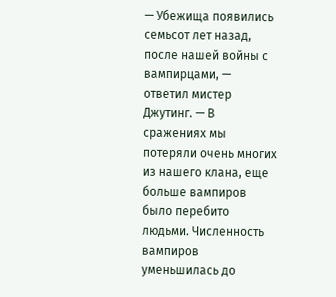— Убежища появились семьсот лет назад, после нашей войны с вампирцами, — ответил мистер Джутинг. — В сражениях мы потеряли очень многих из нашего клана, еще больше вампиров было перебито людьми. Численность вампиров уменьшилась до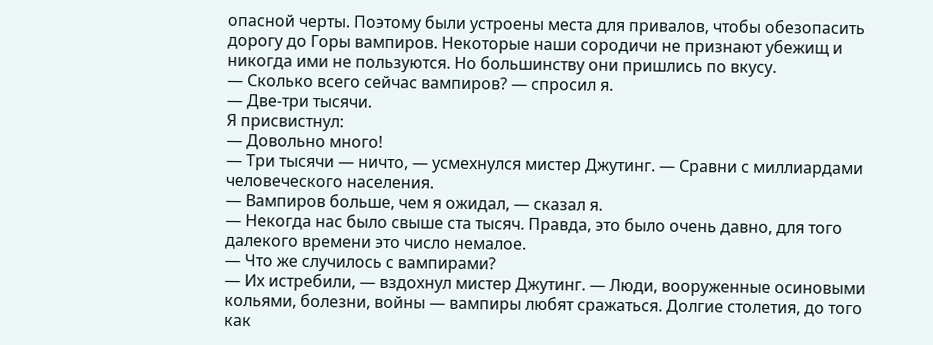опасной черты. Поэтому были устроены места для привалов, чтобы обезопасить дорогу до Горы вампиров. Некоторые наши сородичи не признают убежищ и никогда ими не пользуются. Но большинству они пришлись по вкусу.
— Сколько всего сейчас вампиров? — спросил я.
— Две-три тысячи.
Я присвистнул:
— Довольно много!
— Три тысячи — ничто, — усмехнулся мистер Джутинг. — Сравни с миллиардами человеческого населения.
— Вампиров больше, чем я ожидал, — сказал я.
— Некогда нас было свыше ста тысяч. Правда, это было очень давно, для того далекого времени это число немалое.
— Что же случилось с вампирами?
— Их истребили, — вздохнул мистер Джутинг. — Люди, вооруженные осиновыми кольями, болезни, войны — вампиры любят сражаться. Долгие столетия, до того как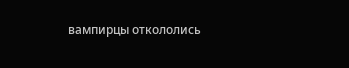вампирцы откололись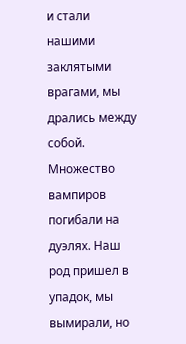и стали нашими заклятыми врагами, мы дрались между собой. Множество вампиров погибали на дуэлях. Наш род пришел в упадок, мы вымирали, но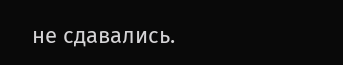не сдавались.